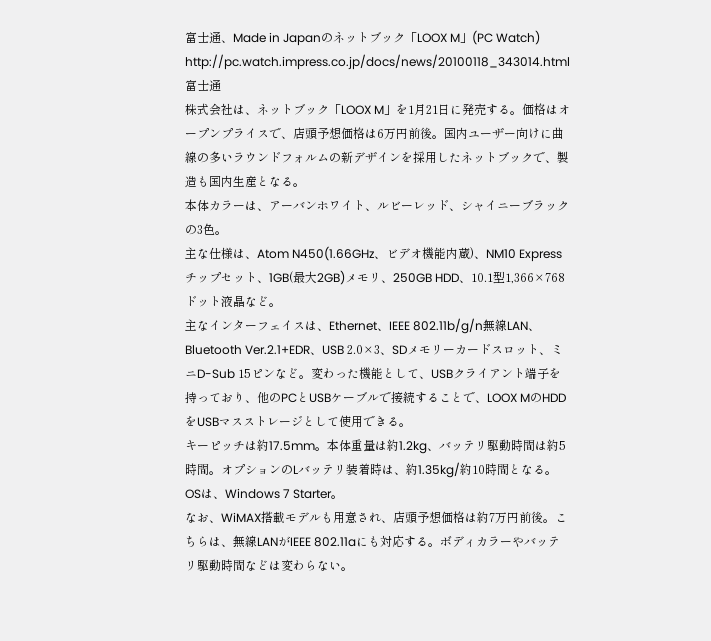富士通、Made in Japanのネットブック「LOOX M」(PC Watch)
http://pc.watch.impress.co.jp/docs/news/20100118_343014.html
富士通
株式会社は、ネットブック「LOOX M」を1月21日に発売する。価格はオープンプライスで、店頭予想価格は6万円前後。国内ユーザー向けに曲線の多いラウンドフォルムの新デザインを採用したネットブックで、製造も国内生産となる。
本体カラーは、アーバンホワイト、ルビーレッド、シャイニーブラックの3色。
主な仕様は、Atom N450(1.66GHz、ビデオ機能内蔵)、NM10 Expressチップセット、1GB(最大2GB)メモリ、250GB HDD、10.1型1,366×768ドット液晶など。
主なインターフェイスは、Ethernet、IEEE 802.11b/g/n無線LAN、Bluetooth Ver.2.1+EDR、USB 2.0×3、SDメモリーカードスロット、ミニD-Sub 15ピンなど。変わった機能として、USBクライアント端子を持っており、他のPCとUSBケーブルで接続することで、LOOX MのHDDをUSBマスストレージとして使用できる。
キーピッチは約17.5mm。本体重量は約1.2kg、バッテリ駆動時間は約5時間。オプションのLバッテリ装着時は、約1.35kg/約10時間となる。OSは、Windows 7 Starter。
なお、WiMAX搭載モデルも用意され、店頭予想価格は約7万円前後。こちらは、無線LANがIEEE 802.11aにも対応する。ボディカラーやバッテリ駆動時間などは変わらない。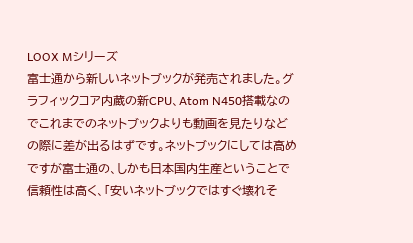LOOX Mシリーズ
富士通から新しいネットブックが発売されました。グラフィックコア内蔵の新CPU、Atom N450搭載なのでこれまでのネットブックよりも動画を見たりなどの際に差が出るはずです。ネットブックにしては高めですが富士通の、しかも日本国内生産ということで信頼性は高く、「安いネットブックではすぐ壊れそ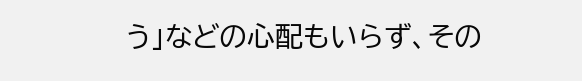う」などの心配もいらず、その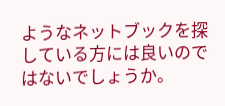ようなネットブックを探している方には良いのではないでしょうか。